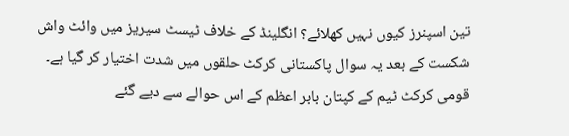تین اسپنرز کیوں نہیں کھلائے؟ انگلینڈ کے خلاف ٹیسٹ سیریز میں وائٹ واش شکست کے بعد یہ سوال پاکستانی کرکٹ حلقوں میں شدت اختیار کر گیا ہے۔ قومی کرکٹ ٹیم کے کپتان بابر اعظم کے اس حوالے سے دیے گئے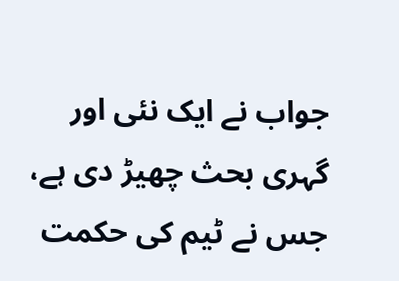جواب نے ایک نئی اور گہری بحث چھیڑ دی ہے، جس نے ٹیم کی حکمت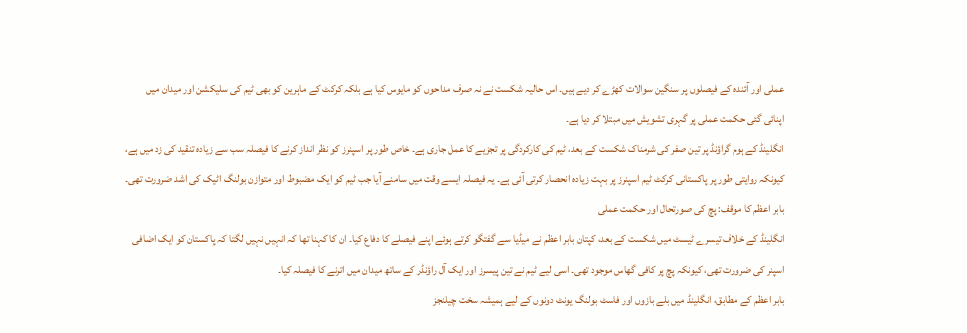عملی اور آئندہ کے فیصلوں پر سنگین سوالات کھڑے کر دیے ہیں۔ اس حالیہ شکست نے نہ صرف مداحوں کو مایوس کیا ہے بلکہ کرکٹ کے ماہرین کو بھی ٹیم کی سلیکشن اور میدان میں اپنائی گئی حکمت عملی پر گہری تشویش میں مبتلا کر دیا ہے۔
انگلینڈ کے ہوم گراؤنڈ پر تین صفر کی شرمناک شکست کے بعد، ٹیم کی کارکردگی پر تجزیے کا عمل جاری ہے۔ خاص طور پر اسپنرز کو نظر انداز کرنے کا فیصلہ سب سے زیادہ تنقید کی زد میں ہے، کیونکہ روایتی طور پر پاکستانی کرکٹ ٹیم اسپنرز پر بہت زیادہ انحصار کرتی آئی ہے۔ یہ فیصلہ ایسے وقت میں سامنے آیا جب ٹیم کو ایک مضبوط اور متوازن بولنگ اٹیک کی اشد ضرورت تھی۔
بابر اعظم کا موقف: پچ کی صورتحال اور حکمت عملی
انگلینڈ کے خلاف تیسرے ٹیسٹ میں شکست کے بعد، کپتان بابر اعظم نے میڈیا سے گفتگو کرتے ہوئے اپنے فیصلے کا دفاع کیا۔ ان کا کہنا تھا کہ انہیں نہیں لگتا کہ پاکستان کو ایک اضافی اسپنر کی ضرورت تھی، کیونکہ پچ پر کافی گھاس موجود تھی۔ اسی لیے ٹیم نے تین پیسرز اور ایک آل راؤنڈر کے ساتھ میدان میں اترنے کا فیصلہ کیا۔
بابر اعظم کے مطابق، انگلینڈ میں بلے بازوں اور فاسٹ بولنگ یونٹ دونوں کے لیے ہمیشہ سخت چیلنجز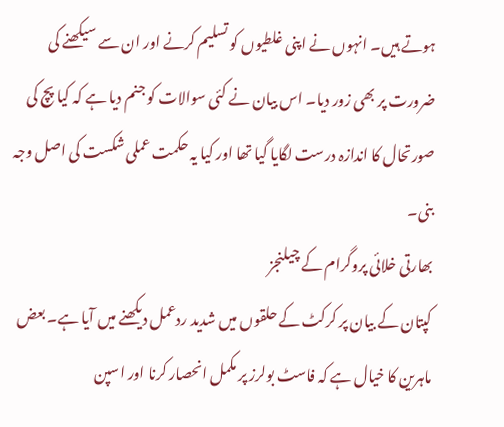ہوتے ہیں۔ انہوں نے اپنی غلطیوں کو تسلیم کرنے اور ان سے سیکھنے کی ضرورت پر بھی زور دیا۔ اس بیان نے کئی سوالات کو جنم دیا ہے کہ کیا پچ کی صورتحال کا اندازہ درست لگایا گیا تھا اور کیا یہ حکمت عملی شکست کی اصل وجہ بنی۔
بھارتی خلائی پروگرام کے چیلنجز
کپتان کے بیان پر کرکٹ کے حلقوں میں شدید ردعمل دیکھنے میں آیا ہے۔ بعض ماہرین کا خیال ہے کہ فاسٹ بولرز پر مکمل انحصار کرنا اور اسپن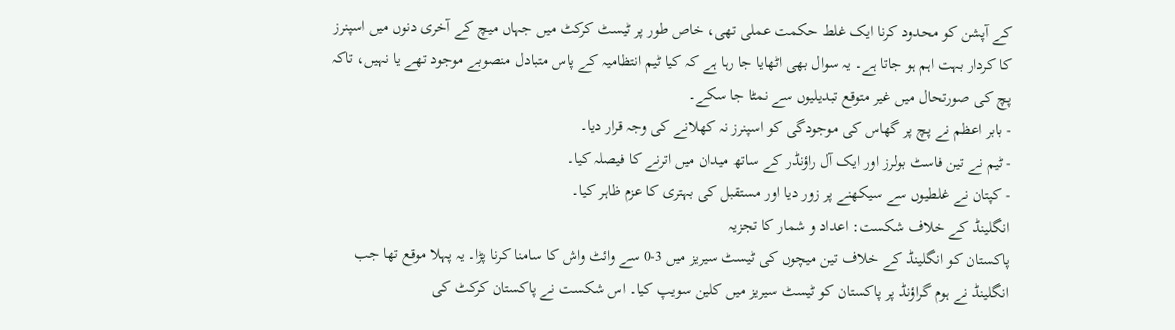کے آپشن کو محدود کرنا ایک غلط حکمت عملی تھی، خاص طور پر ٹیسٹ کرکٹ میں جہاں میچ کے آخری دنوں میں اسپنرز کا کردار بہت اہم ہو جاتا ہے۔ یہ سوال بھی اٹھایا جا رہا ہے کہ کیا ٹیم انتظامیہ کے پاس متبادل منصوبے موجود تھے یا نہیں، تاکہ پچ کی صورتحال میں غیر متوقع تبدیلیوں سے نمٹا جا سکے۔
- بابر اعظم نے پچ پر گھاس کی موجودگی کو اسپنرز نہ کھلانے کی وجہ قرار دیا۔
- ٹیم نے تین فاسٹ بولرز اور ایک آل راؤنڈر کے ساتھ میدان میں اترنے کا فیصلہ کیا۔
- کپتان نے غلطیوں سے سیکھنے پر زور دیا اور مستقبل کی بہتری کا عزم ظاہر کیا۔
انگلینڈ کے خلاف شکست: اعداد و شمار کا تجزیہ
پاکستان کو انگلینڈ کے خلاف تین میچوں کی ٹیسٹ سیریز میں 3-0 سے وائٹ واش کا سامنا کرنا پڑا۔ یہ پہلا موقع تھا جب انگلینڈ نے ہوم گراؤنڈ پر پاکستان کو ٹیسٹ سیریز میں کلین سویپ کیا۔ اس شکست نے پاکستان کرکٹ کی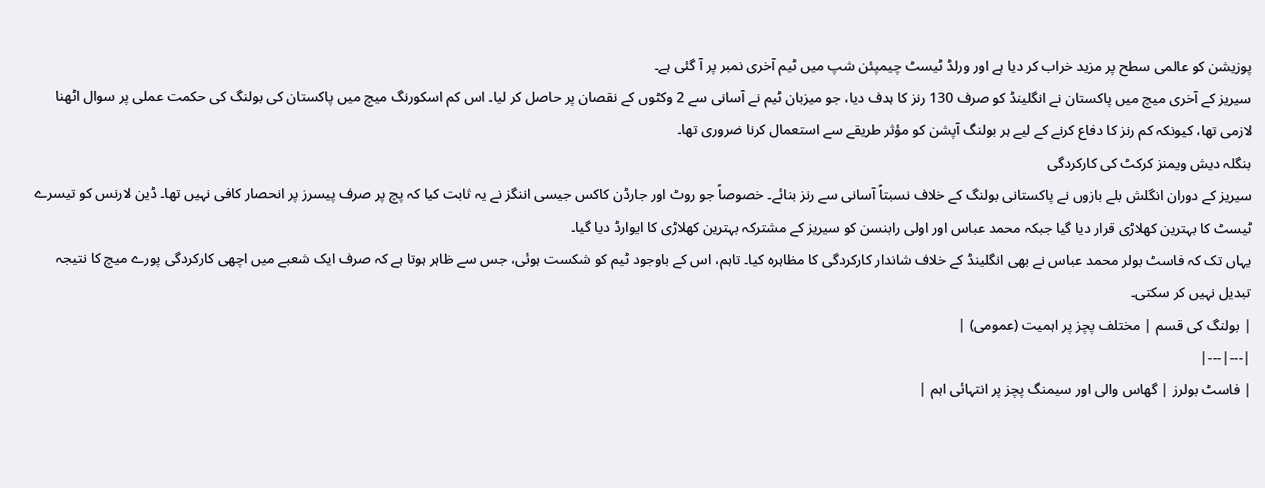پوزیشن کو عالمی سطح پر مزید خراب کر دیا ہے اور ورلڈ ٹیسٹ چیمپئن شپ میں ٹیم آخری نمبر پر آ گئی ہے۔
سیریز کے آخری میچ میں پاکستان نے انگلینڈ کو صرف 130 رنز کا ہدف دیا، جو میزبان ٹیم نے آسانی سے 2 وکٹوں کے نقصان پر حاصل کر لیا۔ اس کم اسکورنگ میچ میں پاکستان کی بولنگ کی حکمت عملی پر سوال اٹھنا لازمی تھا، کیونکہ کم رنز کا دفاع کرنے کے لیے ہر بولنگ آپشن کو مؤثر طریقے سے استعمال کرنا ضروری تھا۔
بنگلہ دیش ویمنز کرکٹ کی کارکردگی
سیریز کے دوران انگلش بلے بازوں نے پاکستانی بولنگ کے خلاف نسبتاً آسانی سے رنز بنائے۔ خصوصاً جو روٹ اور جارڈن کاکس جیسی اننگز نے یہ ثابت کیا کہ پچ پر صرف پیسرز پر انحصار کافی نہیں تھا۔ ڈین لارنس کو تیسرے ٹیسٹ کا بہترین کھلاڑی قرار دیا گیا جبکہ محمد عباس اور اولی رابنسن کو سیریز کے مشترکہ بہترین کھلاڑی کا ایوارڈ دیا گیا۔
یہاں تک کہ فاسٹ بولر محمد عباس نے بھی انگلینڈ کے خلاف شاندار کارکردگی کا مظاہرہ کیا۔ تاہم، اس کے باوجود ٹیم کو شکست ہوئی، جس سے ظاہر ہوتا ہے کہ صرف ایک شعبے میں اچھی کارکردگی پورے میچ کا نتیجہ تبدیل نہیں کر سکتی۔
| بولنگ کی قسم | مختلف پچز پر اہمیت (عمومی) |
|---|---|
| فاسٹ بولرز | گھاس والی اور سیمنگ پچز پر انتہائی اہم |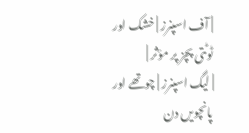| آف اسپنرز | خشک اور ٹوٹتی پچز پر مؤثر |
| لیگ اسپنرز | چوتھے اور پانچویں دن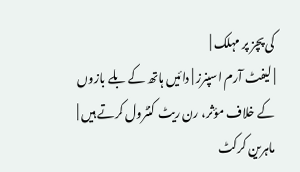کی پچز پر مہلک |
| لیفٹ آرم اسپنرز | دائیں ہاتھ کے بلے بازوں کے خلاف مؤثر، رن ریٹ کنٹرول کرتے ہیں |
ماہرین کرکٹ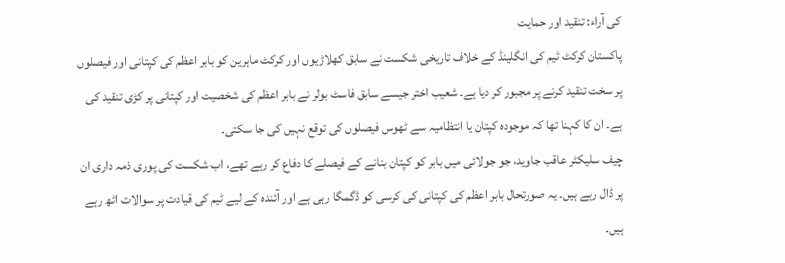کی آراء: تنقید اور حمایت
پاکستان کرکٹ ٹیم کی انگلینڈ کے خلاف تاریخی شکست نے سابق کھلاڑیوں اور کرکٹ ماہرین کو بابر اعظم کی کپتانی اور فیصلوں پر سخت تنقید کرنے پر مجبور کر دیا ہے۔ شعیب اختر جیسے سابق فاسٹ بولر نے بابر اعظم کی شخصیت اور کپتانی پر کڑی تنقید کی ہے۔ ان کا کہنا تھا کہ موجودہ کپتان یا انتظامیہ سے ٹھوس فیصلوں کی توقع نہیں کی جا سکتی۔
چیف سلیکٹر عاقب جاوید، جو جولائی میں بابر کو کپتان بنانے کے فیصلے کا دفاع کر رہے تھے، اب شکست کی پوری ذمہ داری ان پر ڈال رہے ہیں۔ یہ صورتحال بابر اعظم کی کپتانی کی کرسی کو ڈگمگا رہی ہے اور آئندہ کے لیے ٹیم کی قیادت پر سوالات اٹھ رہے ہیں۔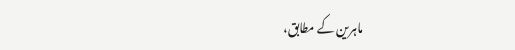ماہرین کے مطابق،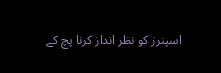اسپنرز کو نظر انداز کرنا پچ کے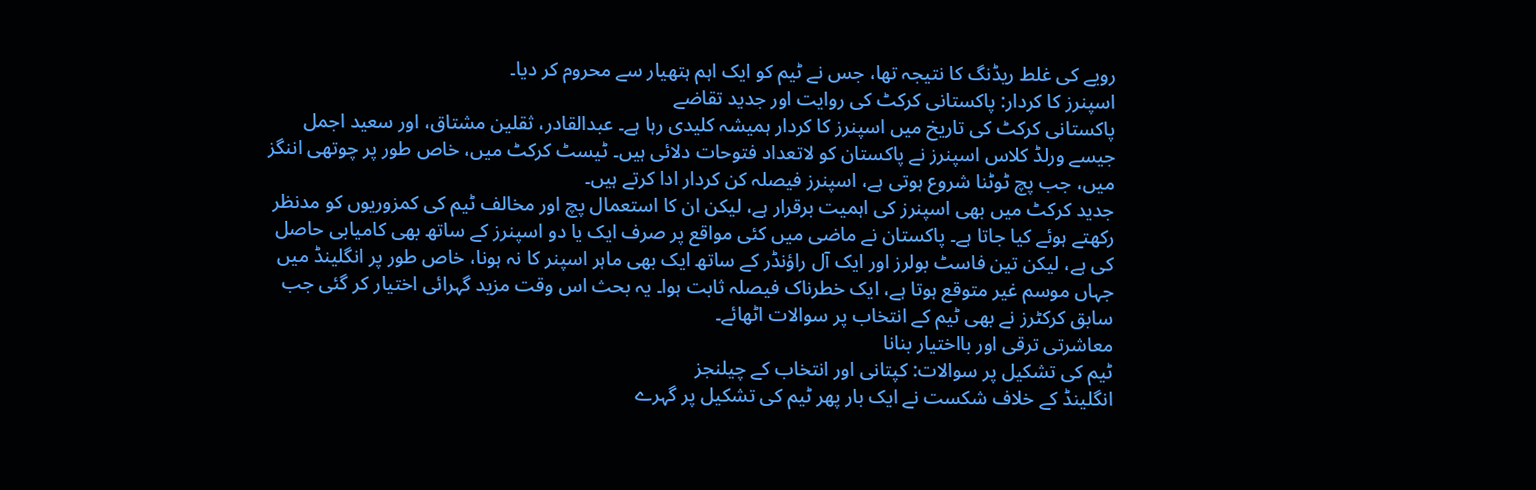رویے کی غلط ریڈنگ کا نتیجہ تھا، جس نے ٹیم کو ایک اہم ہتھیار سے محروم کر دیا۔
اسپنرز کا کردار: پاکستانی کرکٹ کی روایت اور جدید تقاضے
پاکستانی کرکٹ کی تاریخ میں اسپنرز کا کردار ہمیشہ کلیدی رہا ہے۔ عبدالقادر، ثقلین مشتاق، اور سعید اجمل جیسے ورلڈ کلاس اسپنرز نے پاکستان کو لاتعداد فتوحات دلائی ہیں۔ ٹیسٹ کرکٹ میں، خاص طور پر چوتھی اننگز میں، جب پچ ٹوٹنا شروع ہوتی ہے، اسپنرز فیصلہ کن کردار ادا کرتے ہیں۔
جدید کرکٹ میں بھی اسپنرز کی اہمیت برقرار ہے، لیکن ان کا استعمال پچ اور مخالف ٹیم کی کمزوریوں کو مدنظر رکھتے ہوئے کیا جاتا ہے۔ پاکستان نے ماضی میں کئی مواقع پر صرف ایک یا دو اسپنرز کے ساتھ بھی کامیابی حاصل کی ہے، لیکن تین فاسٹ بولرز اور ایک آل راؤنڈر کے ساتھ ایک بھی ماہر اسپنر کا نہ ہونا، خاص طور پر انگلینڈ میں جہاں موسم غیر متوقع ہوتا ہے، ایک خطرناک فیصلہ ثابت ہوا۔ یہ بحث اس وقت مزید گہرائی اختیار کر گئی جب سابق کرکٹرز نے بھی ٹیم کے انتخاب پر سوالات اٹھائے۔
معاشرتی ترقی اور بااختیار بنانا
ٹیم کی تشکیل پر سوالات: کپتانی اور انتخاب کے چیلنجز
انگلینڈ کے خلاف شکست نے ایک بار پھر ٹیم کی تشکیل پر گہرے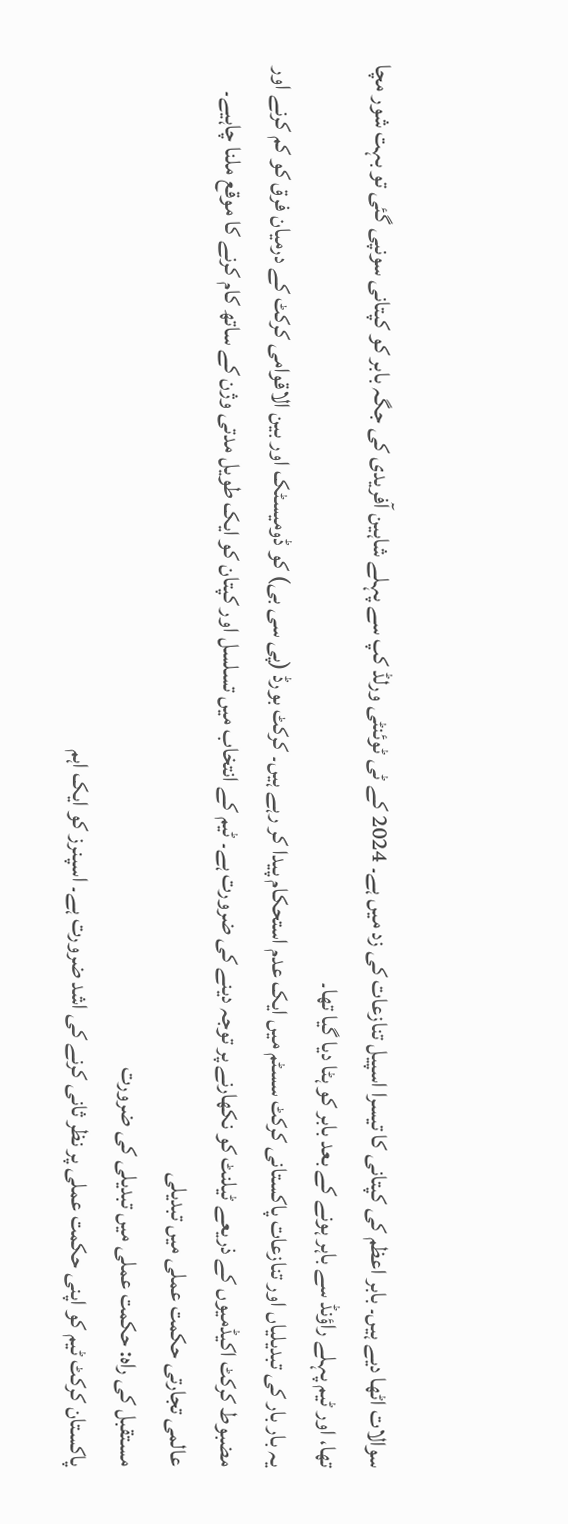سوالات اٹھا دیے ہیں۔ بابر اعظم کی کپتانی کا تیسرا اسپیل تنازعات کی زد میں ہے۔ 2024 کے ٹی ٹوئنٹی ورلڈ کپ سے پہلے شاہین آفریدی کی جگہ بابر کو کپتانی سونپی گئی تو بہت شور مچا تھا، اور ٹیم پہلے راؤنڈ سے باہر ہونے کے بعد بابر کو ہٹا دیا گیا تھا۔
یہ بار بار کی تبدیلیاں اور تنازعات پاکستانی کرکٹ سسٹم میں ایک عدم استحکام پیدا کر رہے ہیں۔ کرکٹ بورڈ (پی سی بی) کو ڈومیسٹک اور بین الاقوامی کرکٹ کے درمیان فرق کو کم کرنے اور مضبوط کرکٹ اکیڈمیوں کے ذریعے ٹیلنٹ کو نکھارنے پر توجہ دینے کی ضرورت ہے۔ ٹیم کے انتخاب میں تسلسل اور کپتان کو ایک طویل مدتی وژن کے ساتھ کام کرنے کا موقع ملنا چاہیے۔
عالمی تجارتی حکمت عملی میں تبدیلی
مستقبل کی راہ: حکمت عملی میں تبدیلی کی ضرورت
پاکستان کرکٹ ٹیم کو اپنی حکمت عملی پر نظر ثانی کرنے کی اشد ضرورت ہے۔ اسپنرز کو ایک اہم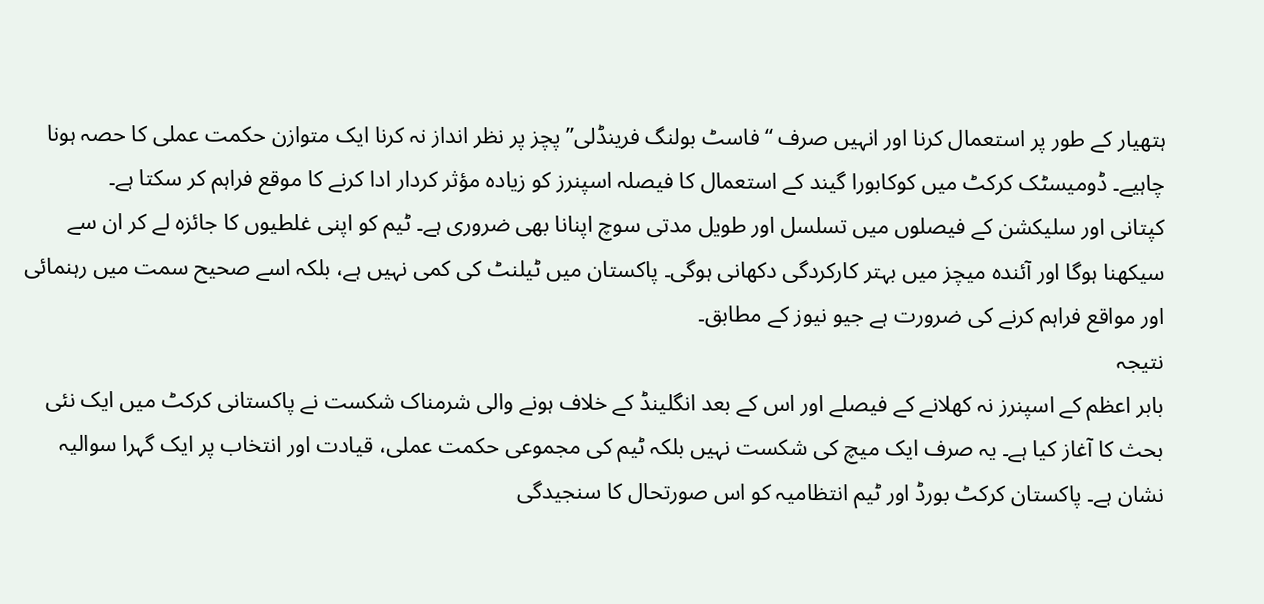ہتھیار کے طور پر استعمال کرنا اور انہیں صرف “فاسٹ بولنگ فرینڈلی” پچز پر نظر انداز نہ کرنا ایک متوازن حکمت عملی کا حصہ ہونا چاہیے۔ ڈومیسٹک کرکٹ میں کوکابورا گیند کے استعمال کا فیصلہ اسپنرز کو زیادہ مؤثر کردار ادا کرنے کا موقع فراہم کر سکتا ہے۔
کپتانی اور سلیکشن کے فیصلوں میں تسلسل اور طویل مدتی سوچ اپنانا بھی ضروری ہے۔ ٹیم کو اپنی غلطیوں کا جائزہ لے کر ان سے سیکھنا ہوگا اور آئندہ میچز میں بہتر کارکردگی دکھانی ہوگی۔ پاکستان میں ٹیلنٹ کی کمی نہیں ہے، بلکہ اسے صحیح سمت میں رہنمائی اور مواقع فراہم کرنے کی ضرورت ہے جیو نیوز کے مطابق۔
نتیجہ
بابر اعظم کے اسپنرز نہ کھلانے کے فیصلے اور اس کے بعد انگلینڈ کے خلاف ہونے والی شرمناک شکست نے پاکستانی کرکٹ میں ایک نئی بحث کا آغاز کیا ہے۔ یہ صرف ایک میچ کی شکست نہیں بلکہ ٹیم کی مجموعی حکمت عملی، قیادت اور انتخاب پر ایک گہرا سوالیہ نشان ہے۔ پاکستان کرکٹ بورڈ اور ٹیم انتظامیہ کو اس صورتحال کا سنجیدگی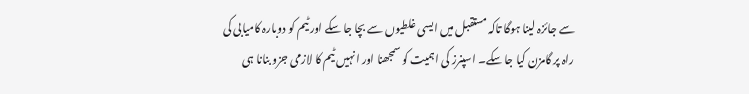سے جائزہ لینا ہوگا تاکہ مستقبل میں ایسی غلطیوں سے بچا جا سکے اور ٹیم کو دوبارہ کامیابی کی راہ پر گامزن کیا جا سکے۔ اسپنرز کی اہمیت کو سمجھنا اور انہیں ٹیم کا لازمی جزو بنانا ہی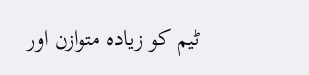ٹیم کو زیادہ متوازن اور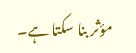مؤثر بنا سکتا ہے۔